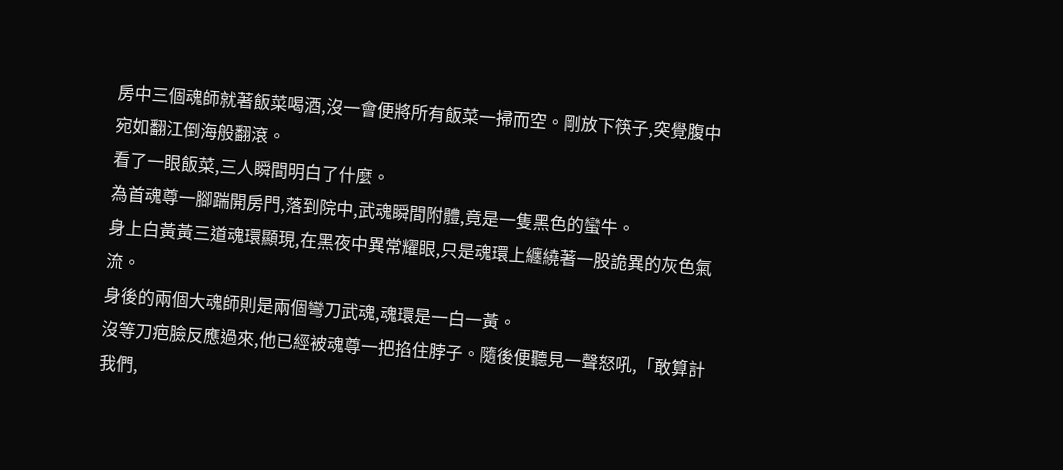房中三個魂師就著飯菜喝酒,沒一會便將所有飯菜一掃而空。剛放下筷子,突覺腹中宛如翻江倒海般翻滾。
看了一眼飯菜,三人瞬間明白了什麼。
為首魂尊一腳踹開房門,落到院中,武魂瞬間附體,竟是一隻黑色的蠻牛。
身上白黃黃三道魂環顯現,在黑夜中異常耀眼,只是魂環上纏繞著一股詭異的灰色氣流。
身後的兩個大魂師則是兩個彎刀武魂,魂環是一白一黃。
沒等刀疤臉反應過來,他已經被魂尊一把掐住脖子。隨後便聽見一聲怒吼,「敢算計我們,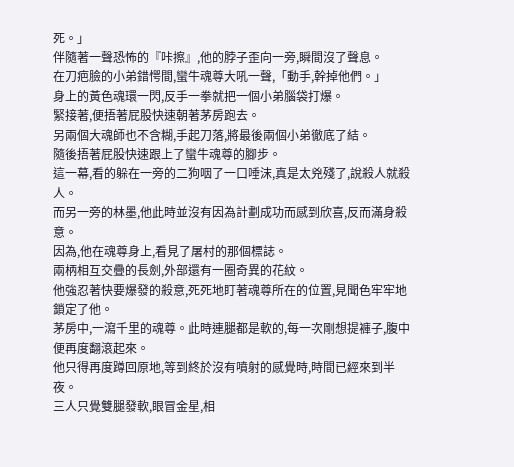死。」
伴隨著一聲恐怖的『咔擦』,他的脖子歪向一旁,瞬間沒了聲息。
在刀疤臉的小弟錯愕間,蠻牛魂尊大吼一聲,「動手,幹掉他們。」
身上的黃色魂環一閃,反手一拳就把一個小弟腦袋打爆。
緊接著,便捂著屁股快速朝著茅房跑去。
另兩個大魂師也不含糊,手起刀落,將最後兩個小弟徹底了結。
隨後捂著屁股快速跟上了蠻牛魂尊的腳步。
這一幕,看的躲在一旁的二狗咽了一口唾沫,真是太兇殘了,說殺人就殺人。
而另一旁的林墨,他此時並沒有因為計劃成功而感到欣喜,反而滿身殺意。
因為,他在魂尊身上,看見了屠村的那個標誌。
兩柄相互交疊的長劍,外部還有一圈奇異的花紋。
他強忍著快要爆發的殺意,死死地盯著魂尊所在的位置,見聞色牢牢地鎖定了他。
茅房中,一瀉千里的魂尊。此時連腿都是軟的,每一次剛想提褲子,腹中便再度翻滾起來。
他只得再度蹲回原地,等到終於沒有噴射的感覺時,時間已經來到半夜。
三人只覺雙腿發軟,眼冒金星,相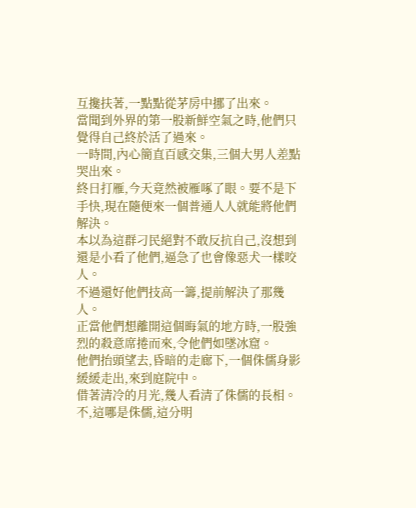互攙扶著,一點點從茅房中挪了出來。
當聞到外界的第一股新鮮空氣之時,他們只覺得自己終於活了過來。
一時間,內心簡直百感交集,三個大男人差點哭出來。
終日打雁,今天竟然被雁啄了眼。要不是下手快,現在隨便來一個普通人人就能將他們解決。
本以為這群刁民絕對不敢反抗自己,沒想到還是小看了他們,逼急了也會像惡犬一樣咬人。
不過還好他們技高一籌,提前解決了那幾人。
正當他們想離開這個晦氣的地方時,一股強烈的殺意席捲而來,令他們如墜冰窟。
他們抬頭望去,昏暗的走廊下,一個侏儒身影緩緩走出,來到庭院中。
借著清冷的月光,幾人看清了侏儒的長相。不,這哪是侏儒,這分明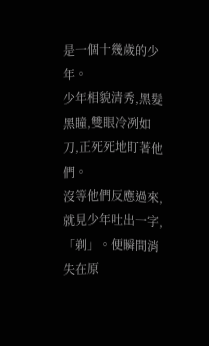是一個十幾歲的少年。
少年相貌清秀,黑髮黑瞳,雙眼冷冽如刀,正死死地盯著他們。
沒等他們反應過來,就見少年吐出一字,「剃」。便瞬間消失在原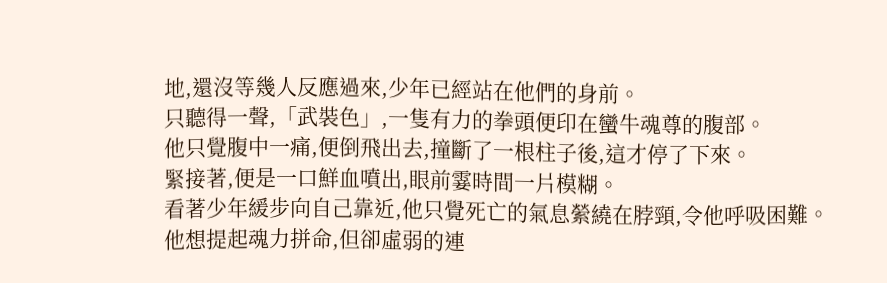地,還沒等幾人反應過來,少年已經站在他們的身前。
只聽得一聲,「武裝色」,一隻有力的拳頭便印在蠻牛魂尊的腹部。
他只覺腹中一痛,便倒飛出去,撞斷了一根柱子後,這才停了下來。
緊接著,便是一口鮮血噴出,眼前霎時間一片模糊。
看著少年緩步向自己靠近,他只覺死亡的氣息縈繞在脖頸,令他呼吸困難。
他想提起魂力拼命,但卻虛弱的連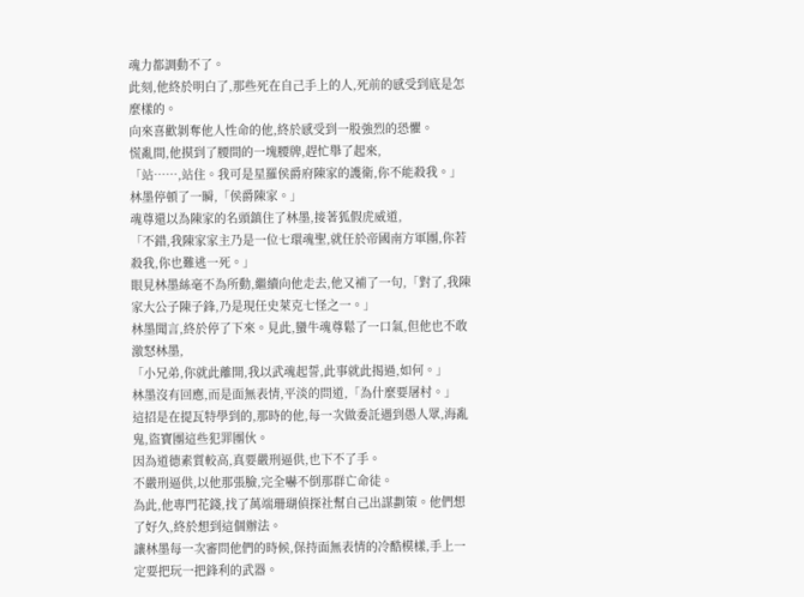魂力都調動不了。
此刻,他終於明白了,那些死在自己手上的人,死前的感受到底是怎麼樣的。
向來喜歡剝奪他人性命的他,終於感受到一股強烈的恐懼。
慌亂間,他摸到了腰間的一塊腰牌,趕忙舉了起來,
「站……,站住。我可是星羅侯爵府陳家的護衛,你不能殺我。」
林墨停頓了一瞬,「侯爵陳家。」
魂尊還以為陳家的名頭鎮住了林墨,接著狐假虎威道,
「不錯,我陳家家主乃是一位七環魂聖,就任於帝國南方軍團,你若殺我,你也難逃一死。」
眼見林墨絲毫不為所動,繼續向他走去,他又補了一句,「對了,我陳家大公子陳子鋒,乃是現任史萊克七怪之一。」
林墨聞言,終於停了下來。見此,蠻牛魂尊鬆了一口氣,但他也不敢激怒林墨,
「小兄弟,你就此離開,我以武魂起誓,此事就此揭過,如何。」
林墨沒有回應,而是面無表情,平淡的問道,「為什麼要屠村。」
這招是在提瓦特學到的,那時的他,每一次做委託遇到愚人眾,海亂鬼,盜寶團這些犯罪團伙。
因為道德素質較高,真要嚴刑逼供,也下不了手。
不嚴刑逼供,以他那張臉,完全嚇不倒那群亡命徒。
為此,他專門花錢,找了萬端珊瑚偵探社幫自己出謀劃策。他們想了好久,終於想到這個辦法。
讓林墨每一次審問他們的時候,保持面無表情的冷酷模樣,手上一定要把玩一把鋒利的武器。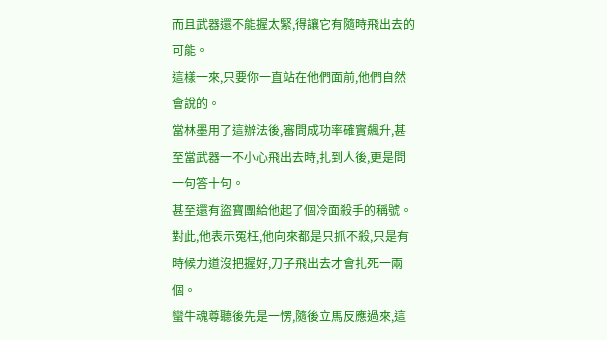而且武器還不能握太緊,得讓它有隨時飛出去的可能。
這樣一來,只要你一直站在他們面前,他們自然會說的。
當林墨用了這辦法後,審問成功率確實飆升,甚至當武器一不小心飛出去時,扎到人後,更是問一句答十句。
甚至還有盜寶團給他起了個冷面殺手的稱號。
對此,他表示冤枉,他向來都是只抓不殺,只是有時候力道沒把握好,刀子飛出去才會扎死一兩個。
蠻牛魂尊聽後先是一愣,隨後立馬反應過來,這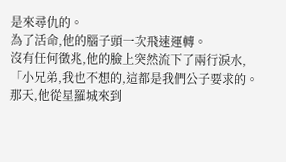是來尋仇的。
為了活命,他的腦子頭一次飛速運轉。
沒有任何徵兆,他的臉上突然流下了兩行淚水,
「小兄弟,我也不想的,這都是我們公子要求的。那天,他從星羅城來到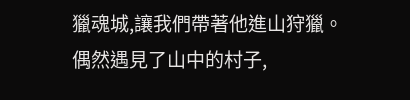獵魂城,讓我們帶著他進山狩獵。
偶然遇見了山中的村子,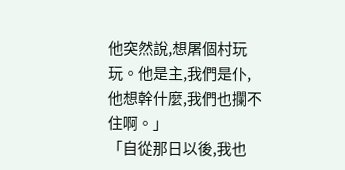他突然說,想屠個村玩玩。他是主,我們是仆,他想幹什麼,我們也攔不住啊。」
「自從那日以後,我也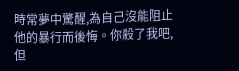時常夢中驚醒,為自己沒能阻止他的暴行而後悔。你殺了我吧,但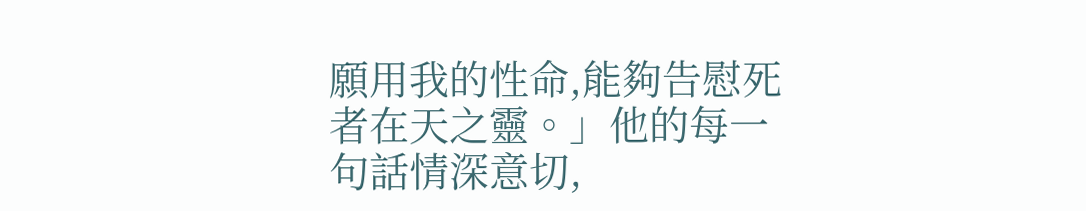願用我的性命,能夠告慰死者在天之靈。」他的每一句話情深意切,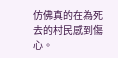仿佛真的在為死去的村民感到傷心。